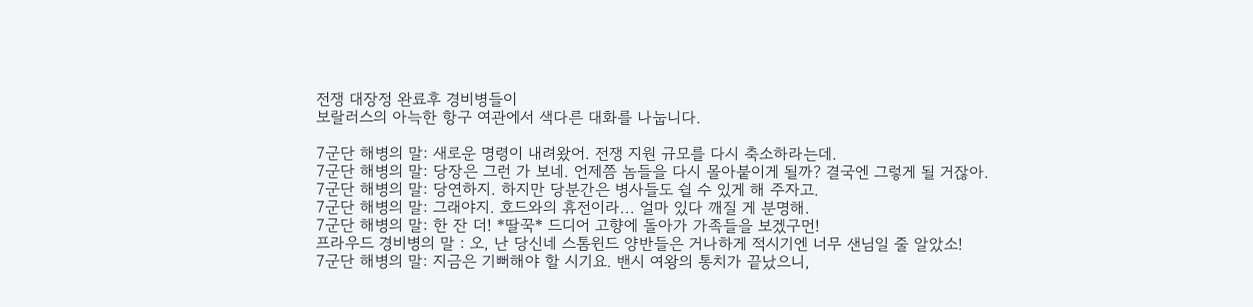전쟁 대장정 완료후 경비병들이
보랄러스의 아늑한 항구 여관에서 색다른 대화를 나눕니다.

7군단 해병의 말: 새로운 명령이 내려왔어. 전쟁 지원 규모를 다시 축소하라는데.
7군단 해병의 말: 당장은 그런 가 보네. 언제쯤 놈들을 다시 몰아붙이게 될까? 결국엔 그렇게 될 거잖아.
7군단 해병의 말: 당연하지. 하지만 당분간은 병사들도 쉴 수 있게 해 주자고.
7군단 해병의 말: 그래야지. 호드와의 휴전이라... 얼마 있다 깨질 게 분명해.
7군단 해병의 말: 한 잔 더! *딸꾹* 드디어 고향에 돌아가 가족들을 보겠구먼!
프라우드 경비병의 말 : 오, 난 당신네 스톰윈드 양반들은 거나하게 적시기엔 너무 샌님일 줄 알았소!
7군단 해병의 말: 지금은 기뻐해야 할 시기요. 밴시 여왕의 통치가 끝났으니,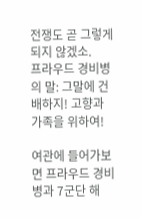전쟁도 곧 그렇게 되지 않겠소.
프라우드 경비병의 말: 그말에 건배하지! 고향과 가족을 위하여!

여관에 들어가보면 프라우드 경비병과 7군단 해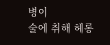병이
술에 취해 헤롱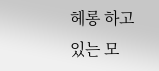헤롱 하고있는 모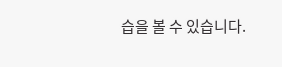습을 볼 수 있습니다.